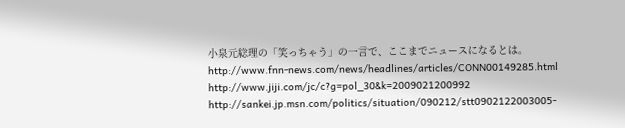小泉元総理の「笑っちゃう」の一言で、ここまでニュースになるとは。
http://www.fnn-news.com/news/headlines/articles/CONN00149285.html
http://www.jiji.com/jc/c?g=pol_30&k=2009021200992
http://sankei.jp.msn.com/politics/situation/090212/stt0902122003005-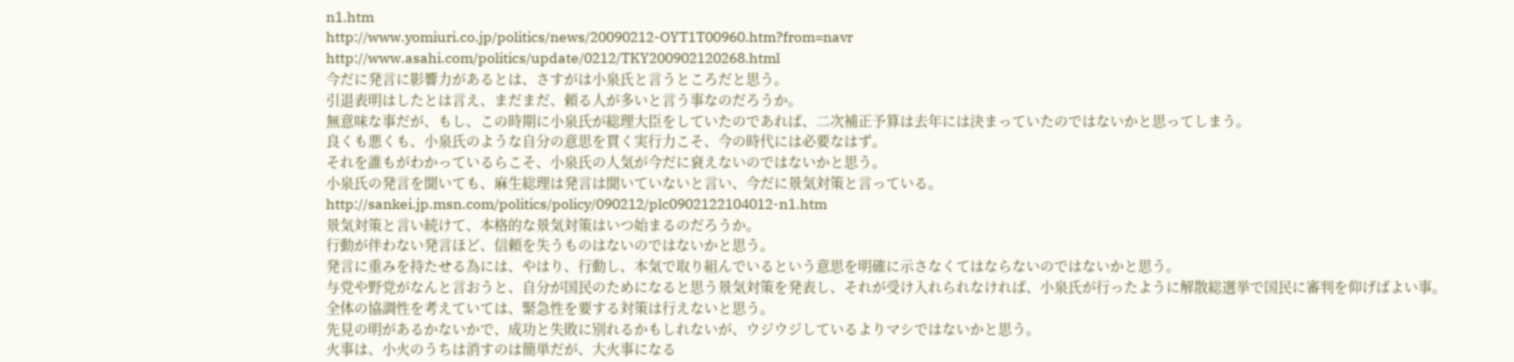n1.htm
http://www.yomiuri.co.jp/politics/news/20090212-OYT1T00960.htm?from=navr
http://www.asahi.com/politics/update/0212/TKY200902120268.html
今だに発言に影響力があるとは、さすがは小泉氏と言うところだと思う。
引退表明はしたとは言え、まだまだ、頼る人が多いと言う事なのだろうか。
無意味な事だが、もし、この時期に小泉氏が総理大臣をしていたのであれば、二次補正予算は去年には決まっていたのではないかと思ってしまう。
良くも悪くも、小泉氏のような自分の意思を貫く実行力こそ、今の時代には必要なはず。
それを誰もがわかっているらこそ、小泉氏の人気が今だに衰えないのではないかと思う。
小泉氏の発言を聞いても、麻生総理は発言は聞いていないと言い、今だに景気対策と言っている。
http://sankei.jp.msn.com/politics/policy/090212/plc0902122104012-n1.htm
景気対策と言い続けて、本格的な景気対策はいつ始まるのだろうか。
行動が伴わない発言ほど、信頼を失うものはないのではないかと思う。
発言に重みを持たせる為には、やはり、行動し、本気で取り組んでいるという意思を明確に示さなくてはならないのではないかと思う。
与党や野党がなんと言おうと、自分が国民のためになると思う景気対策を発表し、それが受け入れられなければ、小泉氏が行ったように解散総選挙で国民に審判を仰げばよい事。
全体の協調性を考えていては、緊急性を要する対策は行えないと思う。
先見の明があるかないかで、成功と失敗に別れるかもしれないが、ウジウジしているよりマシではないかと思う。
火事は、小火のうちは消すのは簡単だが、大火事になる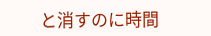と消すのに時間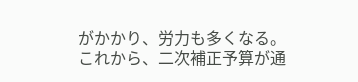がかかり、労力も多くなる。
これから、二次補正予算が通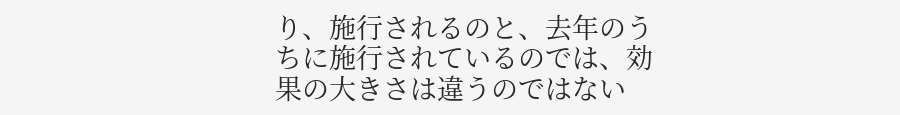り、施行されるのと、去年のうちに施行されているのでは、効果の大きさは違うのではない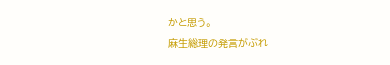かと思う。
麻生総理の発言がぶれ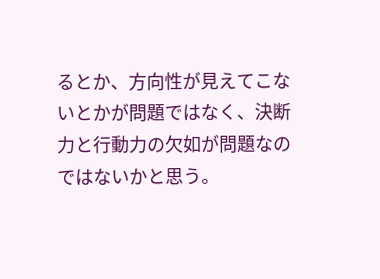るとか、方向性が見えてこないとかが問題ではなく、決断力と行動力の欠如が問題なのではないかと思う。